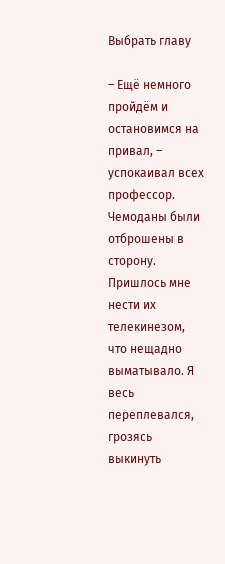Выбрать главу

– Ещё немного пройдём и остановимся на привал, – успокаивал всех профессор. Чемоданы были отброшены в сторону. Пришлось мне нести их телекинезом, что нещадно выматывало. Я весь переплевался, грозясь выкинуть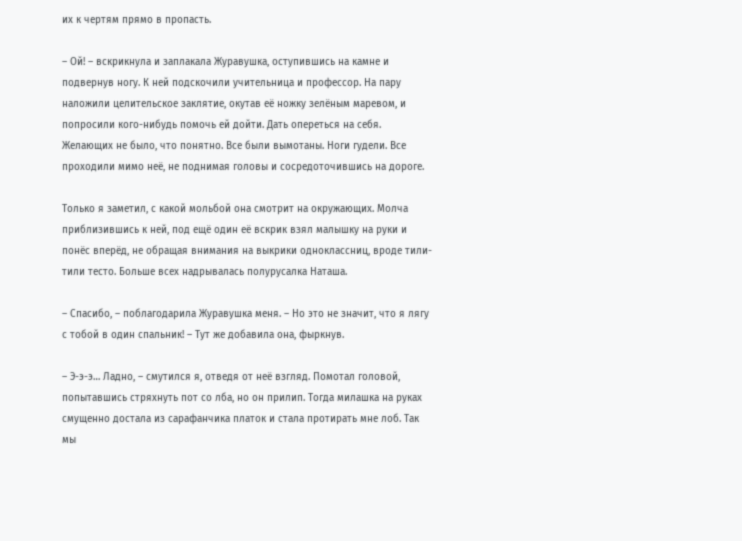их к чертям прямо в пропасть.

– Ой! – вскрикнула и заплакала Журавушка, оступившись на камне и подвернув ногу. К ней подскочили учительница и профессор. На пару наложили целительское заклятие, окутав её ножку зелёным маревом, и попросили кого-нибудь помочь ей дойти. Дать опереться на себя. Желающих не было, что понятно. Все были вымотаны. Ноги гудели. Все проходили мимо неё, не поднимая головы и сосредоточившись на дороге.

Только я заметил, с какой мольбой она смотрит на окружающих. Молча приблизившись к ней, под ещё один её вскрик взял малышку на руки и понёс вперёд, не обращая внимания на выкрики одноклассниц, вроде тили-тили тесто. Больше всех надрывалась полурусалка Наташа.

– Спасибо, – поблагодарила Журавушка меня. – Но это не значит, что я лягу с тобой в один спальник! – Тут же добавила она, фыркнув.

– Э-э-э… Ладно, – смутился я, отведя от неё взгляд. Помотал головой, попытавшись стряхнуть пот со лба, но он прилип. Тогда милашка на руках смущенно достала из сарафанчика платок и стала протирать мне лоб. Так мы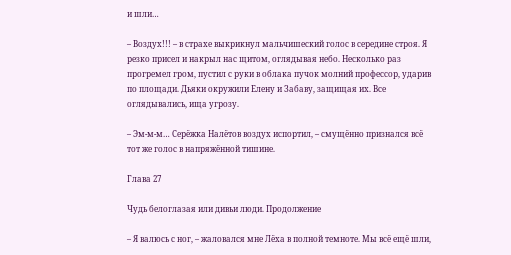и шли…

– Воздух!!! – в страхе выкрикнул мальчишеский голос в середине строя. Я резко присел и накрыл нас щитом, оглядывая небо. Несколько раз прогремел гром, пустил с руки в облака пучок молний профессор, ударив по площади. Дьяки окружили Елену и Забаву, защищая их. Все оглядывались, ища угрозу.

– Эм-м-м… Серёжка Налётов воздух испортил, – смущённо признался всё тот же голос в напряжённой тишине.

Глава 27

Чудь белоглазая или дивьи люди. Продолжение

– Я валюсь с ног, – жаловался мне Лёха в полной темноте. Мы всё ещё шли,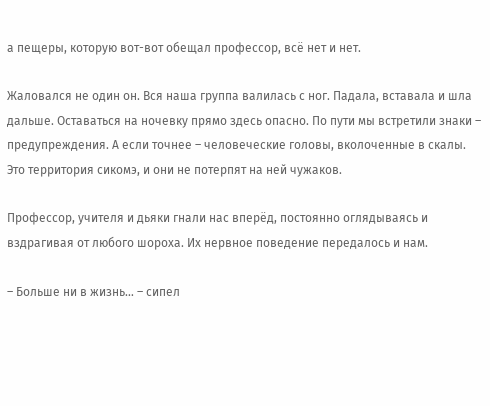а пещеры, которую вот-вот обещал профессор, всё нет и нет.

Жаловался не один он. Вся наша группа валилась с ног. Падала, вставала и шла дальше. Оставаться на ночевку прямо здесь опасно. По пути мы встретили знаки – предупреждения. А если точнее – человеческие головы, вколоченные в скалы. Это территория сикомэ, и они не потерпят на ней чужаков.

Профессор, учителя и дьяки гнали нас вперёд, постоянно оглядываясь и вздрагивая от любого шороха. Их нервное поведение передалось и нам.

– Больше ни в жизнь… – сипел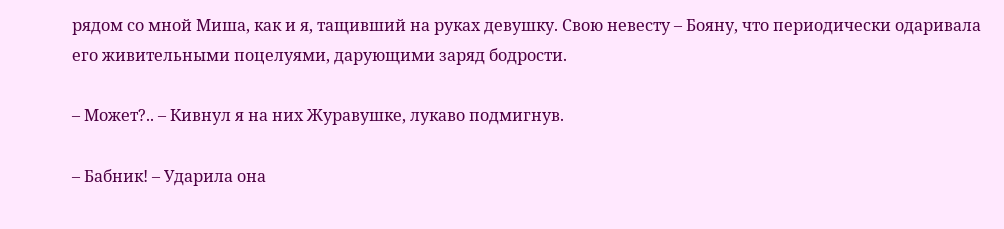рядом со мной Миша, как и я, тащивший на руках девушку. Свою невесту – Бояну, что периодически одаривала его живительными поцелуями, дарующими заряд бодрости.

– Может?.. – Кивнул я на них Журавушке, лукаво подмигнув.

– Бабник! – Ударила она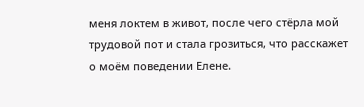меня локтем в живот, после чего стёрла мой трудовой пот и стала грозиться, что расскажет о моём поведении Елене.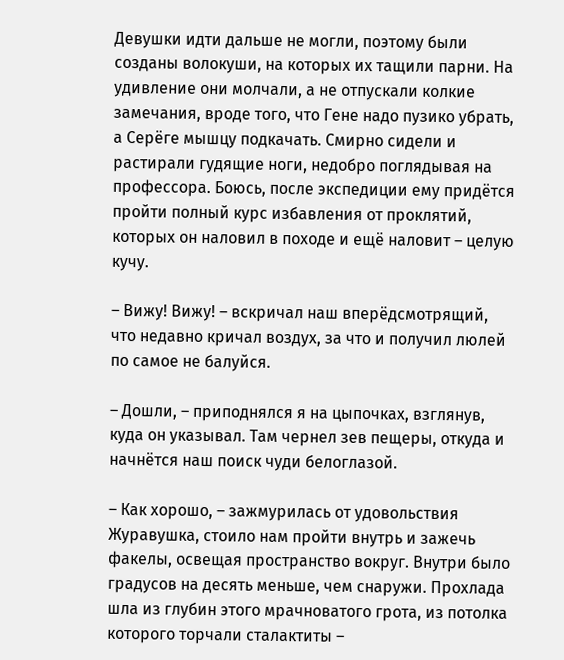Девушки идти дальше не могли, поэтому были созданы волокуши, на которых их тащили парни. На удивление они молчали, а не отпускали колкие замечания, вроде того, что Гене надо пузико убрать, а Серёге мышцу подкачать. Смирно сидели и растирали гудящие ноги, недобро поглядывая на профессора. Боюсь, после экспедиции ему придётся пройти полный курс избавления от проклятий, которых он наловил в походе и ещё наловит – целую кучу.

– Вижу! Вижу! – вскричал наш вперёдсмотрящий, что недавно кричал воздух, за что и получил люлей по самое не балуйся.

– Дошли, – приподнялся я на цыпочках, взглянув, куда он указывал. Там чернел зев пещеры, откуда и начнётся наш поиск чуди белоглазой.

– Как хорошо, – зажмурилась от удовольствия Журавушка, стоило нам пройти внутрь и зажечь факелы, освещая пространство вокруг. Внутри было градусов на десять меньше, чем снаружи. Прохлада шла из глубин этого мрачноватого грота, из потолка которого торчали сталактиты –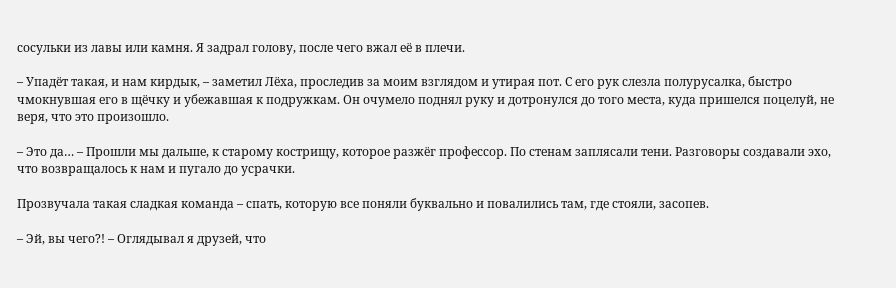сосульки из лавы или камня. Я задрал голову, после чего вжал её в плечи.

– Упадёт такая, и нам кирдык, – заметил Лёха, проследив за моим взглядом и утирая пот. С его рук слезла полурусалка, быстро чмокнувшая его в щёчку и убежавшая к подружкам. Он очумело поднял руку и дотронулся до того места, куда пришелся поцелуй, не веря, что это произошло.

– Это да… – Прошли мы дальше, к старому кострищу, которое разжёг профессор. По стенам заплясали тени. Разговоры создавали эхо, что возвращалось к нам и пугало до усрачки.

Прозвучала такая сладкая команда – спать, которую все поняли буквально и повалились там, где стояли, засопев.

– Эй, вы чего?! – Оглядывал я друзей, что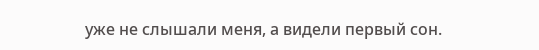уже не слышали меня, а видели первый сон.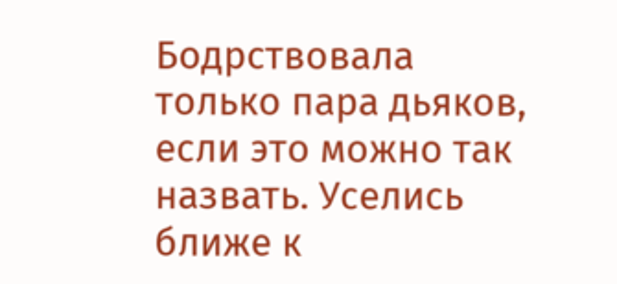Бодрствовала только пара дьяков, если это можно так назвать. Уселись ближе к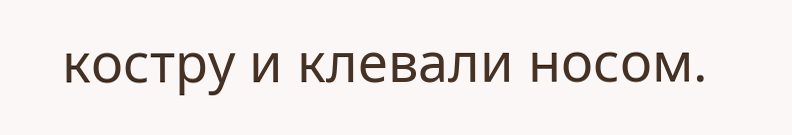костру и клевали носом.